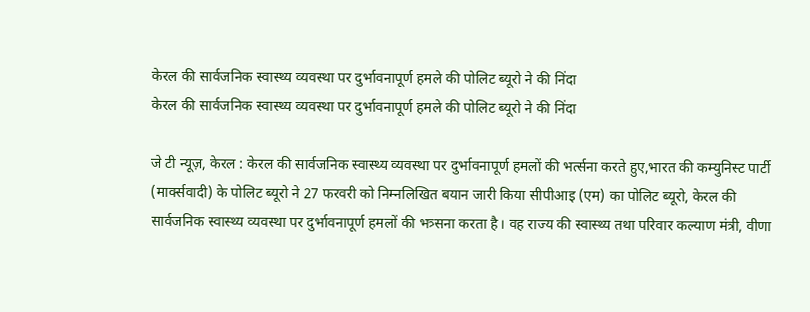केरल की सार्वजनिक स्वास्थ्य व्यवस्था पर दुर्भावनापूर्ण हमले की पोलिट ब्यूरो ने की निंदा
केरल की सार्वजनिक स्वास्थ्य व्यवस्था पर दुर्भावनापूर्ण हमले की पोलिट ब्यूरो ने की निंदा

जे टी न्यूज़, केरल : केरल की सार्वजनिक स्वास्थ्य व्यवस्था पर दुर्भावनापूर्ण हमलों की भर्त्सना करते हुए,भारत की कम्युनिस्ट पार्टी (मार्क्सवादी) के पोलिट ब्यूरो ने 27 फरवरी को निम्नलिखित बयान जारी किया सीपीआइ (एम) का पोलिट ब्यूरो, केरल की सार्वजनिक स्वास्थ्य व्यवस्था पर दुर्भावनापूर्ण हमलों की भत्र्सना करता है। वह राज्य की स्वास्थ्य तथा परिवार कल्याण मंत्री, वीणा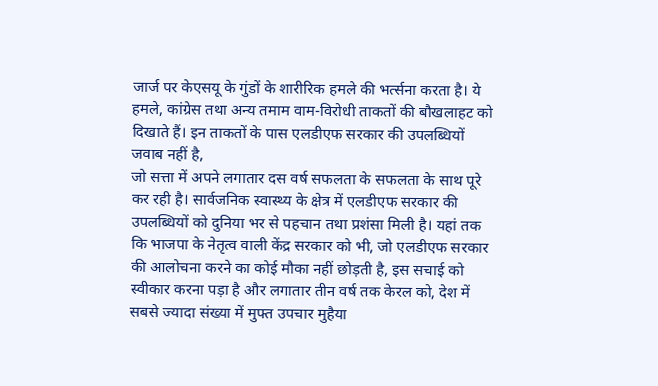जार्ज पर केएसयू के गुंडों के शारीरिक हमले की भर्त्सना करता है। ये हमले, कांग्रेस तथा अन्य तमाम वाम-विरोधी ताकतों की बौखलाहट को दिखाते हैं। इन ताकतों के पास एलडीएफ सरकार की उपलब्धियों जवाब नहीं है,
जो सत्ता में अपने लगातार दस वर्ष सफलता के सफलता के साथ पूरे कर रही है। सार्वजनिक स्वास्थ्य के क्षेत्र में एलडीएफ सरकार की उपलब्धियों को दुनिया भर से पहचान तथा प्रशंसा मिली है। यहां तक कि भाजपा के नेतृत्व वाली केंद्र सरकार को भी, जो एलडीएफ सरकार की आलोचना करने का कोई मौका नहीं छोड़ती है, इस सचाई को स्वीकार करना पड़ा है और लगातार तीन वर्ष तक केरल को, देश में सबसे ज्यादा संख्या में मुफ्त उपचार मुहैया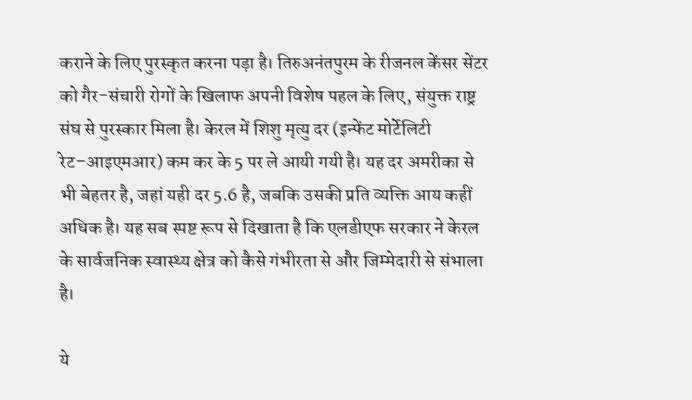कराने के लिए पुरस्कृत करना पड़ा है। तिरुअनंतपुरम के रीजनल केंसर सेंटर को गैर-संचारी रोगों के खिलाफ अपनी विशेष पहल के लिए, संयुक्त राष्ट्र संघ से पुरस्कार मिला है। केरल में शिशु मृत्यु दर (इन्फेंट मोर्टेलिटी रेट–आइएमआर) कम कर के 5 पर ले आयी गयी है। यह दर अमरीका से भी बेहतर है, जहां यही दर 5.6 है, जबकि उसकी प्रति व्यक्ति आय कहीं अधिक है। यह सब स्पष्ट रूप से दिखाता है कि एलडीएफ सरकार ने केरल के सार्वजनिक स्वास्थ्य क्षेत्र को कैसे गंभीरता से और जिम्मेदारी से संभाला है।

ये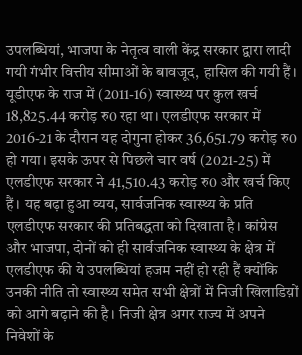उपलब्धियां, भाजपा के नेतृत्व वाली केंद्र सरकार द्वारा लादी गयी गंभीर वित्तीय सीमाओं के बावजूद, हासिल की गयी हैं। यूडीएफ के राज में (2011-16) स्वास्थ्य पर कुल खर्च 18,825.44 करोड़ रु0 रहा था। एलडीएफ सरकार में 2016-21 के दौरान यह दोगुना होकर 36,651.79 करोड़ रु0 हो गया। इसके ऊपर से पिछले चार वर्ष (2021-25) में एलडीएफ सरकार ने 41,510.43 करोड़ रु0 और खर्च किए हैं। यह बढ़ा हुआ व्यय, सार्वजनिक स्वास्थ्य के प्रति एलडीएफ सरकार की प्रतिबद्धता को दिखाता है। कांग्रेस और भाजपा, दोनों को ही सार्वजनिक स्वास्थ्य के क्षेत्र में एलडीएफ की ये उपलब्धियां हजम नहीं हो रही हैं क्योंकि उनकी नीति तो स्वास्थ्य समेत सभी क्षेत्रों में निजी खिलाडिय़ों को आगे बढ़ाने की है। निजी क्षेत्र अगर राज्य में अपने निवेशों के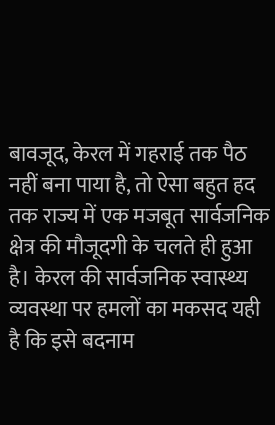बावजूद, केरल में गहराई तक पैठ नहीं बना पाया है, तो ऐसा बहुत हद तक राज्य में एक मजबूत सार्वजनिक क्षेत्र की मौजूदगी के चलते ही हुआ है। केरल की सार्वजनिक स्वास्थ्य व्यवस्था पर हमलों का मकसद यही है कि इसे बदनाम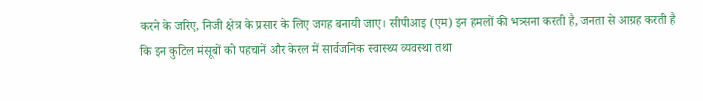करने के जरिए, निजी क्षेत्र के प्रसार के लिए जगह बनायी जाए। सीपीआइ (एम) इन हमलों की भत्र्सना करती है, जनता से आग्रह करती है कि इन कुटिल मंसूबों को पहचानें और केरल में सार्वजनिक स्वास्थ्य व्यवस्था तथा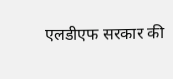एलडीएफ सरकार की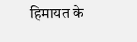हिमायत के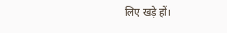लिए खड़े हों।